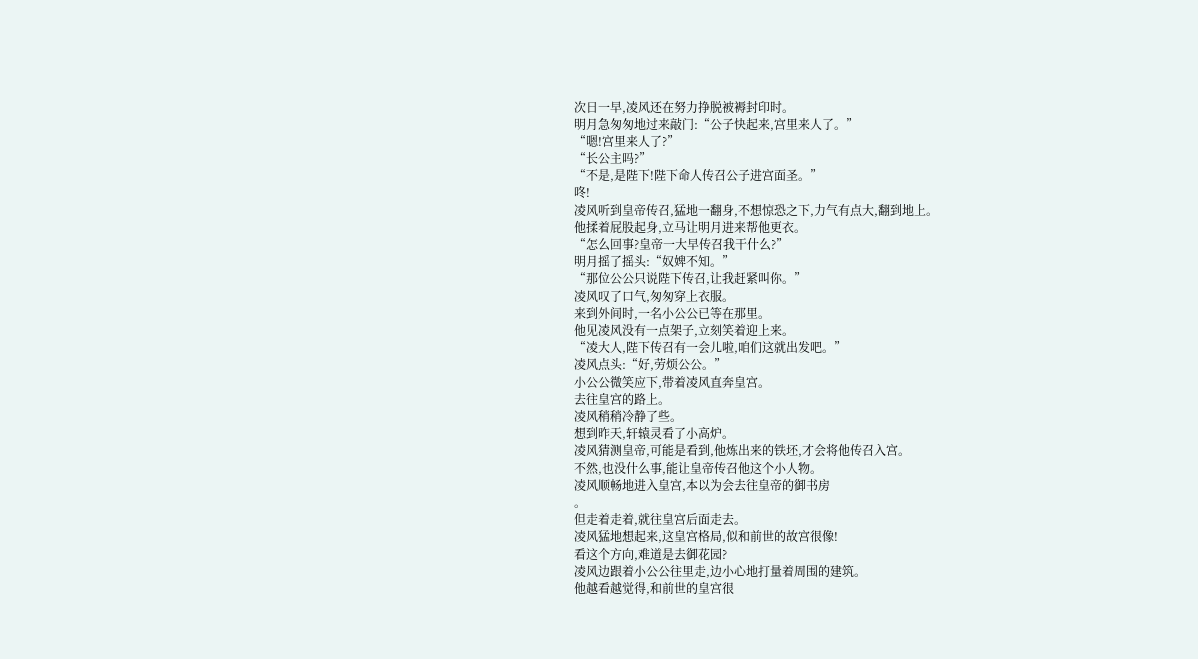次日一早,凌风还在努力挣脱被褥封印时。
明月急匆匆地过来敲门:“公子快起来,宫里来人了。”
“嗯!宫里来人了?”
“长公主吗?”
“不是,是陛下!陛下命人传召公子进宫面圣。”
咚!
凌风听到皇帝传召,猛地一翻身,不想惊恐之下,力气有点大,翻到地上。
他揉着屁股起身,立马让明月进来帮他更衣。
“怎么回事?皇帝一大早传召我干什么?”
明月摇了摇头:“奴婢不知。”
“那位公公只说陛下传召,让我赶紧叫你。”
凌风叹了口气,匆匆穿上衣服。
来到外间时,一名小公公已等在那里。
他见凌风没有一点架子,立刻笑着迎上来。
“凌大人,陛下传召有一会儿啦,咱们这就出发吧。”
凌风点头:“好,劳烦公公。”
小公公微笑应下,带着凌风直奔皇宫。
去往皇宫的路上。
凌风稍稍冷静了些。
想到昨天,轩辕灵看了小高炉。
凌风猜测皇帝,可能是看到,他炼出来的铁坯,才会将他传召入宫。
不然,也没什么事,能让皇帝传召他这个小人物。
凌风顺畅地进入皇宫,本以为会去往皇帝的御书房
。
但走着走着,就往皇宫后面走去。
凌风猛地想起来,这皇宫格局,似和前世的故宫很像!
看这个方向,难道是去御花园?
凌风边跟着小公公往里走,边小心地打量着周围的建筑。
他越看越觉得,和前世的皇宫很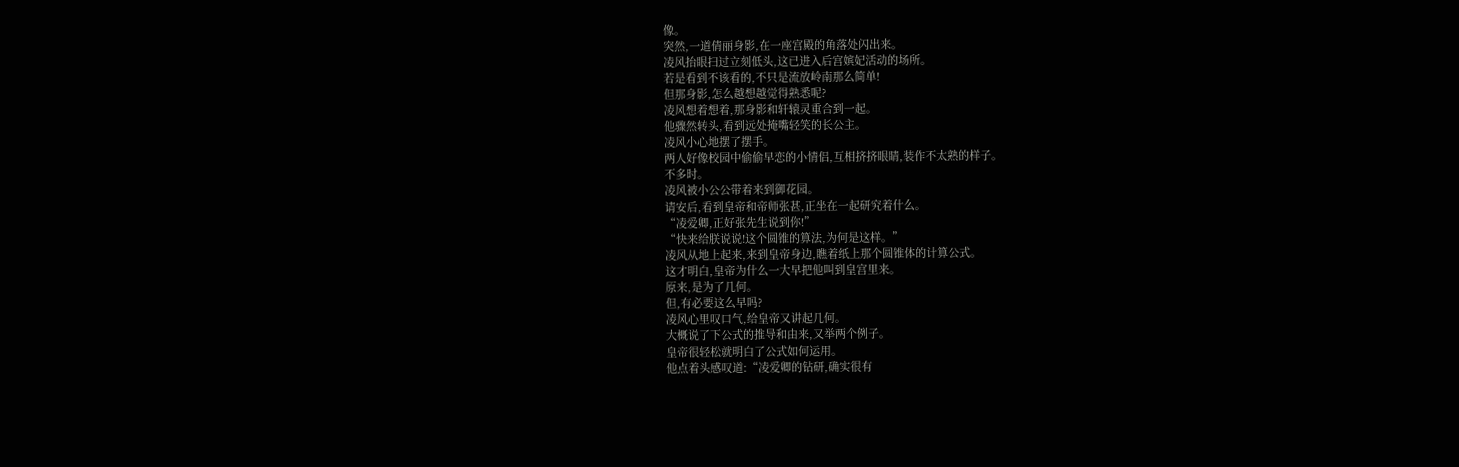像。
突然,一道倩丽身影,在一座宫殿的角落处闪出来。
凌风抬眼扫过立刻低头,这已进入后宫嫔妃活动的场所。
若是看到不该看的,不只是流放岭南那么简单!
但那身影,怎么越想越觉得熟悉呢?
凌风想着想着,那身影和轩辕灵重合到一起。
他骤然转头,看到远处掩嘴轻笑的长公主。
凌风小心地摆了摆手。
两人好像校园中偷偷早恋的小情侣,互相挤挤眼睛,装作不太熟的样子。
不多时。
凌风被小公公带着来到御花园。
请安后,看到皇帝和帝师张甚,正坐在一起研究着什么。
“凌爱卿,正好张先生说到你!”
“快来给朕说说!这个圆锥的算法,为何是这样。”
凌风从地上起来,来到皇帝身边,瞧着纸上那个圆锥体的计算公式。
这才明白,皇帝为什么一大早把他叫到皇宫里来。
原来,是为了几何。
但,有必要这么早吗?
凌风心里叹口气,给皇帝又讲起几何。
大概说了下公式的推导和由来,又举两个例子。
皇帝很轻松就明白了公式如何运用。
他点着头感叹道:“凌爱卿的钻研,确实很有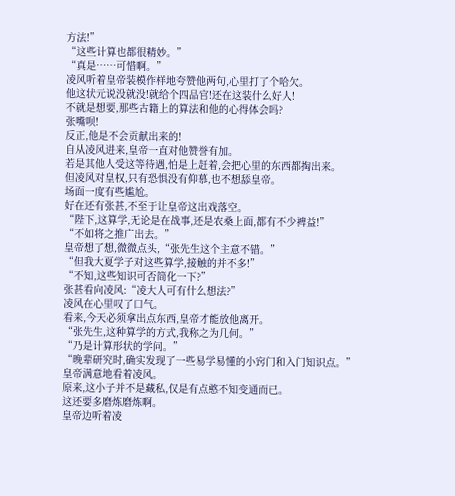方法!”
“这些计算也都很精妙。”
“真是……可惜啊。”
凌风听着皇帝装模作样地夸赞他两句,心里打了个哈欠。
他这状元说没就没!就给个四品官!还在这装什么好人!
不就是想要,那些古籍上的算法和他的心得体会吗?
张嘴呗!
反正,他是不会贡献出来的!
自从凌风进来,皇帝一直对他赞誉有加。
若是其他人受这等待遇,怕是上赶着,会把心里的东西都掏出来。
但凌风对皇权,只有恐惧没有仰慕,也不想舔皇帝。
场面一度有些尴尬。
好在还有张甚,不至于让皇帝这出戏落空。
“陛下,这算学,无论是在战事,还是农桑上面,都有不少裨益!”
“不如将之推广出去。”
皇帝想了想,微微点头,“张先生这个主意不错。”
“但我大夏学子对这些算学,接触的并不多!”
“不知,这些知识可否简化一下?”
张甚看向凌风:“凌大人可有什么想法?”
凌风在心里叹了口气。
看来,今天必须拿出点东西,皇帝才能放他离开。
“张先生,这种算学的方式,我称之为几何。”
“乃是计算形状的学问。”
“晚辈研究时,确实发现了一些易学易懂的小窍门和入门知识点。”
皇帝满意地看着凌风。
原来,这小子并不是藏私,仅是有点憨不知变通而已。
这还要多磨炼磨炼啊。
皇帝边听着凌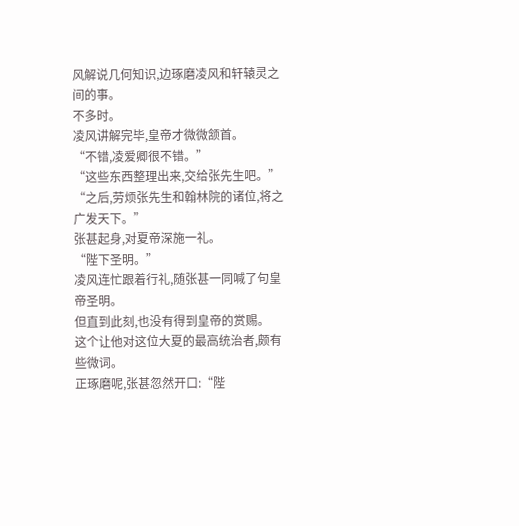风解说几何知识,边琢磨凌风和轩辕灵之间的事。
不多时。
凌风讲解完毕,皇帝才微微颔首。
“不错,凌爱卿很不错。”
“这些东西整理出来,交给张先生吧。”
“之后,劳烦张先生和翰林院的诸位,将之广发天下。”
张甚起身,对夏帝深施一礼。
“陛下圣明。”
凌风连忙跟着行礼,随张甚一同喊了句皇帝圣明。
但直到此刻,也没有得到皇帝的赏赐。
这个让他对这位大夏的最高统治者,颇有些微词。
正琢磨呢,张甚忽然开口:“陛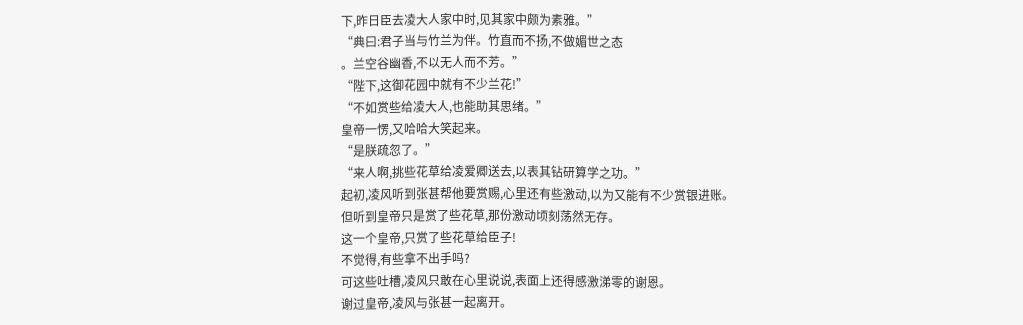下,昨日臣去凌大人家中时,见其家中颇为素雅。”
“典曰:君子当与竹兰为伴。竹直而不扬,不做媚世之态
。兰空谷幽香,不以无人而不芳。”
“陛下,这御花园中就有不少兰花!”
“不如赏些给凌大人,也能助其思绪。”
皇帝一愣,又哈哈大笑起来。
“是朕疏忽了。”
“来人啊,挑些花草给凌爱卿送去,以表其钻研算学之功。”
起初,凌风听到张甚帮他要赏赐,心里还有些激动,以为又能有不少赏银进账。
但听到皇帝只是赏了些花草,那份激动顷刻荡然无存。
这一个皇帝,只赏了些花草给臣子!
不觉得,有些拿不出手吗?
可这些吐槽,凌风只敢在心里说说,表面上还得感激涕零的谢恩。
谢过皇帝,凌风与张甚一起离开。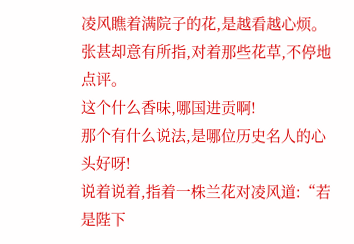凌风瞧着满院子的花,是越看越心烦。
张甚却意有所指,对着那些花草,不停地点评。
这个什么香味,哪国进贡啊!
那个有什么说法,是哪位历史名人的心头好呀!
说着说着,指着一株兰花对凌风道:“若是陛下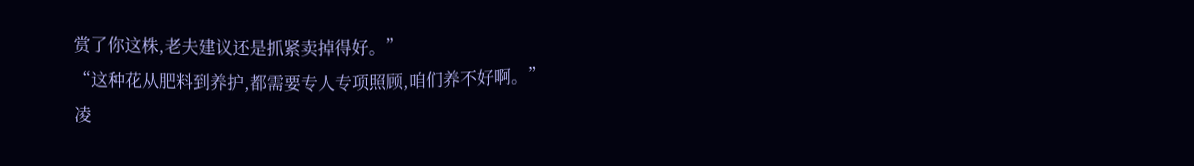赏了你这株,老夫建议还是抓紧卖掉得好。”
“这种花从肥料到养护,都需要专人专项照顾,咱们养不好啊。”
凌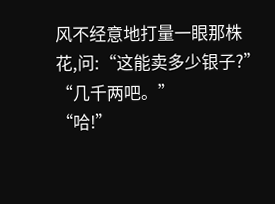风不经意地打量一眼那株花,问:“这能卖多少银子?”
“几千两吧。”
“哈!”